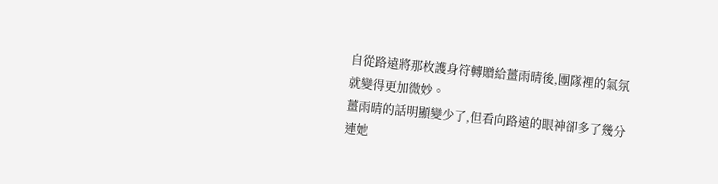自從路遠將那枚護身符轉贈給薑雨晴後,團隊裡的氣氛就變得更加微妙。
薑雨晴的話明顯變少了,但看向路遠的眼神卻多了幾分連她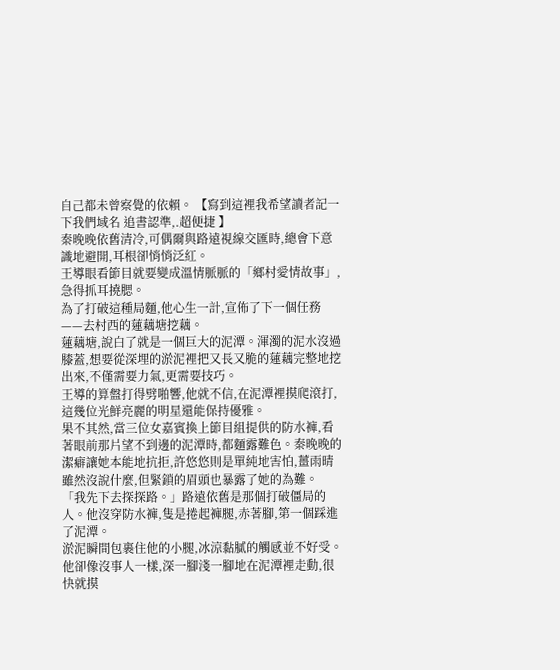自己都未曾察覺的依賴。 【寫到這裡我希望讀者記一下我們域名 追書認準,.超便捷 】
秦晚晚依舊清冷,可偶爾與路遠視線交匯時,總會下意識地避開,耳根卻悄悄泛紅。
王導眼看節目就要變成溫情脈脈的「鄉村愛情故事」,急得抓耳撓腮。
為了打破這種局麵,他心生一計,宣佈了下一個任務——去村西的蓮藕塘挖藕。
蓮藕塘,說白了就是一個巨大的泥潭。渾濁的泥水沒過膝蓋,想要從深埋的淤泥裡把又長又脆的蓮藕完整地挖出來,不僅需要力氣,更需要技巧。
王導的算盤打得劈啪響,他就不信,在泥潭裡摸爬滾打,這幾位光鮮亮麗的明星還能保持優雅。
果不其然,當三位女嘉賓換上節目組提供的防水褲,看著眼前那片望不到邊的泥潭時,都麵露難色。秦晚晚的潔癖讓她本能地抗拒,許悠悠則是單純地害怕,薑雨晴雖然沒說什麼,但緊鎖的眉頭也暴露了她的為難。
「我先下去探探路。」路遠依舊是那個打破僵局的人。他沒穿防水褲,隻是捲起褲腿,赤著腳,第一個踩進了泥潭。
淤泥瞬間包裹住他的小腿,冰涼黏膩的觸感並不好受。他卻像沒事人一樣,深一腳淺一腳地在泥潭裡走動,很快就摸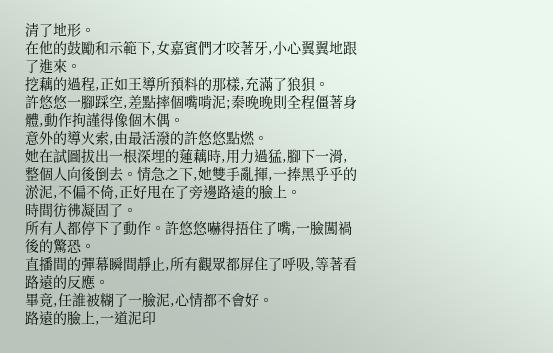清了地形。
在他的鼓勵和示範下,女嘉賓們才咬著牙,小心翼翼地跟了進來。
挖藕的過程,正如王導所預料的那樣,充滿了狼狽。
許悠悠一腳踩空,差點摔個嘴啃泥;秦晚晚則全程僵著身體,動作拘謹得像個木偶。
意外的導火索,由最活潑的許悠悠點燃。
她在試圖拔出一根深埋的蓮藕時,用力過猛,腳下一滑,整個人向後倒去。情急之下,她雙手亂揮,一捧黑乎乎的淤泥,不偏不倚,正好甩在了旁邊路遠的臉上。
時間彷彿凝固了。
所有人都停下了動作。許悠悠嚇得捂住了嘴,一臉闖禍後的驚恐。
直播間的彈幕瞬間靜止,所有觀眾都屏住了呼吸,等著看路遠的反應。
畢竟,任誰被糊了一臉泥,心情都不會好。
路遠的臉上,一道泥印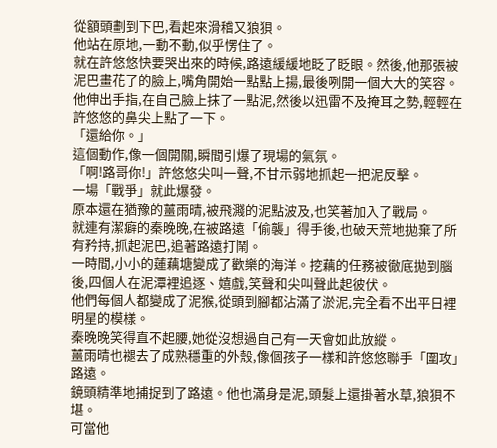從額頭劃到下巴,看起來滑稽又狼狽。
他站在原地,一動不動,似乎愣住了。
就在許悠悠快要哭出來的時候,路遠緩緩地眨了眨眼。然後,他那張被泥巴畫花了的臉上,嘴角開始一點點上揚,最後咧開一個大大的笑容。
他伸出手指,在自己臉上抹了一點泥,然後以迅雷不及掩耳之勢,輕輕在許悠悠的鼻尖上點了一下。
「還給你。」
這個動作,像一個開關,瞬間引爆了現場的氣氛。
「啊!路哥你!」許悠悠尖叫一聲,不甘示弱地抓起一把泥反擊。
一場「戰爭」就此爆發。
原本還在猶豫的薑雨晴,被飛濺的泥點波及,也笑著加入了戰局。
就連有潔癖的秦晚晚,在被路遠「偷襲」得手後,也破天荒地拋棄了所有矜持,抓起泥巴,追著路遠打鬧。
一時間,小小的蓮藕塘變成了歡樂的海洋。挖藕的任務被徹底拋到腦後,四個人在泥潭裡追逐、嬉戲,笑聲和尖叫聲此起彼伏。
他們每個人都變成了泥猴,從頭到腳都沾滿了淤泥,完全看不出平日裡明星的模樣。
秦晚晚笑得直不起腰,她從沒想過自己有一天會如此放縱。
薑雨晴也褪去了成熟穩重的外殼,像個孩子一樣和許悠悠聯手「圍攻」路遠。
鏡頭精準地捕捉到了路遠。他也滿身是泥,頭髮上還掛著水草,狼狽不堪。
可當他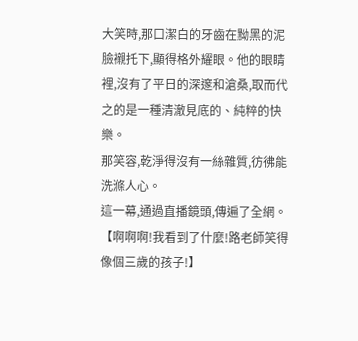大笑時,那口潔白的牙齒在黝黑的泥臉襯托下,顯得格外耀眼。他的眼睛裡,沒有了平日的深邃和滄桑,取而代之的是一種清澈見底的、純粹的快樂。
那笑容,乾淨得沒有一絲雜質,彷彿能洗滌人心。
這一幕,通過直播鏡頭,傳遍了全網。
【啊啊啊!我看到了什麼!路老師笑得像個三歲的孩子!】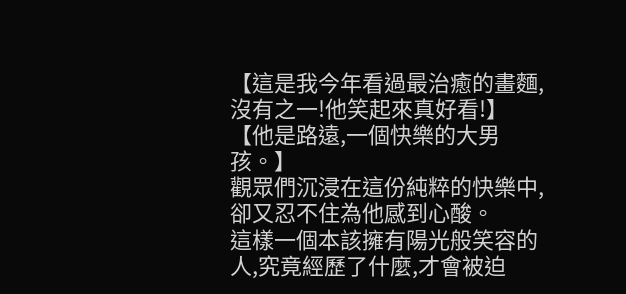【這是我今年看過最治癒的畫麵,沒有之一!他笑起來真好看!】
【他是路遠,一個快樂的大男孩。】
觀眾們沉浸在這份純粹的快樂中,卻又忍不住為他感到心酸。
這樣一個本該擁有陽光般笑容的人,究竟經歷了什麼,才會被迫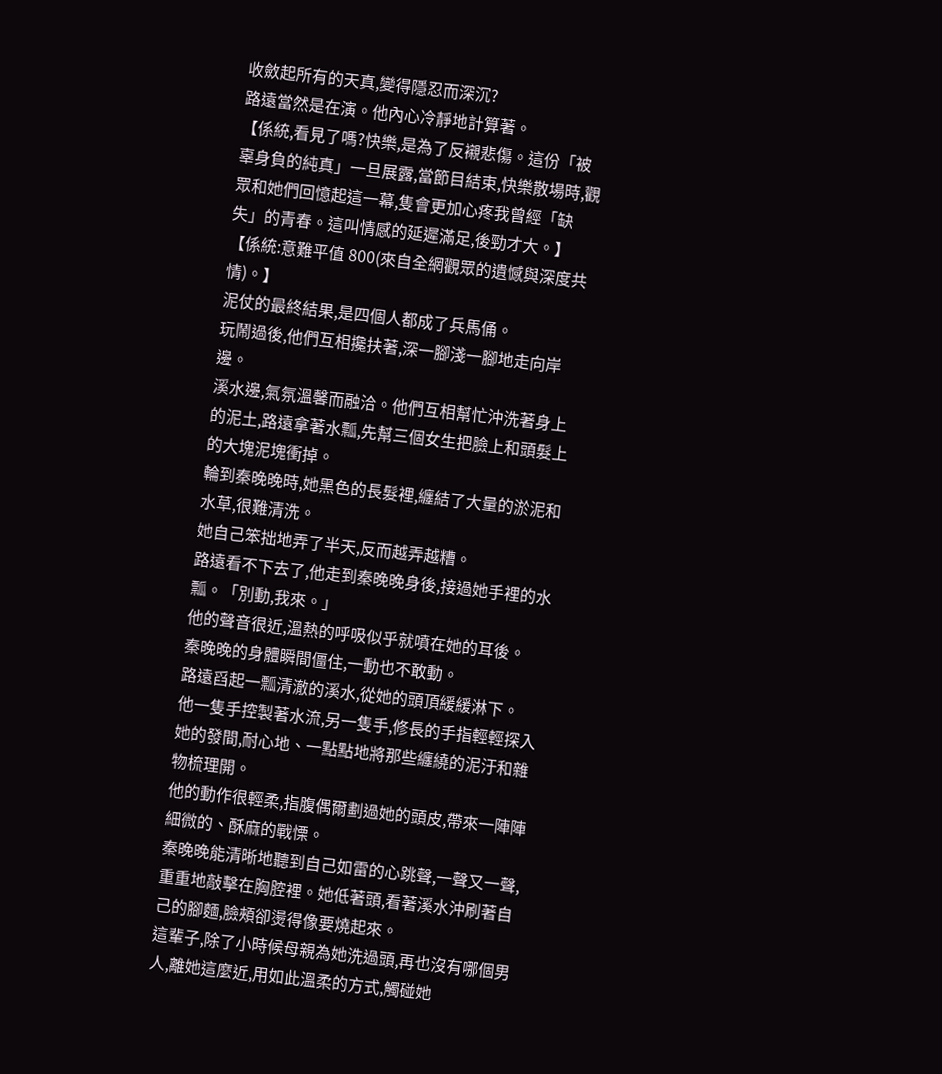收斂起所有的天真,變得隱忍而深沉?
路遠當然是在演。他內心冷靜地計算著。
【係統,看見了嗎?快樂,是為了反襯悲傷。這份「被辜身負的純真」一旦展露,當節目結束,快樂散場時,觀眾和她們回憶起這一幕,隻會更加心疼我曾經「缺失」的青春。這叫情感的延遲滿足,後勁才大。】
【係統:意難平值 800(來自全網觀眾的遺憾與深度共情)。】
泥仗的最終結果,是四個人都成了兵馬俑。
玩鬧過後,他們互相攙扶著,深一腳淺一腳地走向岸邊。
溪水邊,氣氛溫馨而融洽。他們互相幫忙沖洗著身上的泥土,路遠拿著水瓢,先幫三個女生把臉上和頭髮上的大塊泥塊衝掉。
輪到秦晚晚時,她黑色的長髮裡,纏結了大量的淤泥和水草,很難清洗。
她自己笨拙地弄了半天,反而越弄越糟。
路遠看不下去了,他走到秦晚晚身後,接過她手裡的水瓢。「別動,我來。」
他的聲音很近,溫熱的呼吸似乎就噴在她的耳後。
秦晚晚的身體瞬間僵住,一動也不敢動。
路遠舀起一瓢清澈的溪水,從她的頭頂緩緩淋下。
他一隻手控製著水流,另一隻手,修長的手指輕輕探入她的發間,耐心地、一點點地將那些纏繞的泥汙和雜物梳理開。
他的動作很輕柔,指腹偶爾劃過她的頭皮,帶來一陣陣細微的、酥麻的戰慄。
秦晚晚能清晰地聽到自己如雷的心跳聲,一聲又一聲,重重地敲擊在胸腔裡。她低著頭,看著溪水沖刷著自己的腳麵,臉頰卻燙得像要燒起來。
這輩子,除了小時候母親為她洗過頭,再也沒有哪個男人,離她這麼近,用如此溫柔的方式,觸碰她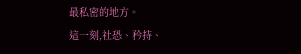最私密的地方。
這一刻,社恐、矜持、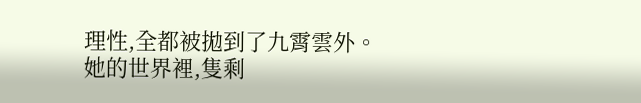理性,全都被拋到了九霄雲外。
她的世界裡,隻剩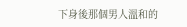下身後那個男人溫和的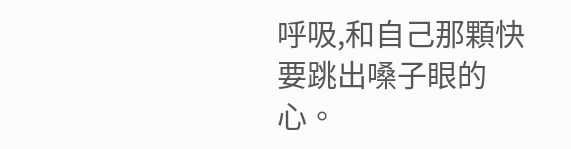呼吸,和自己那顆快要跳出嗓子眼的心。